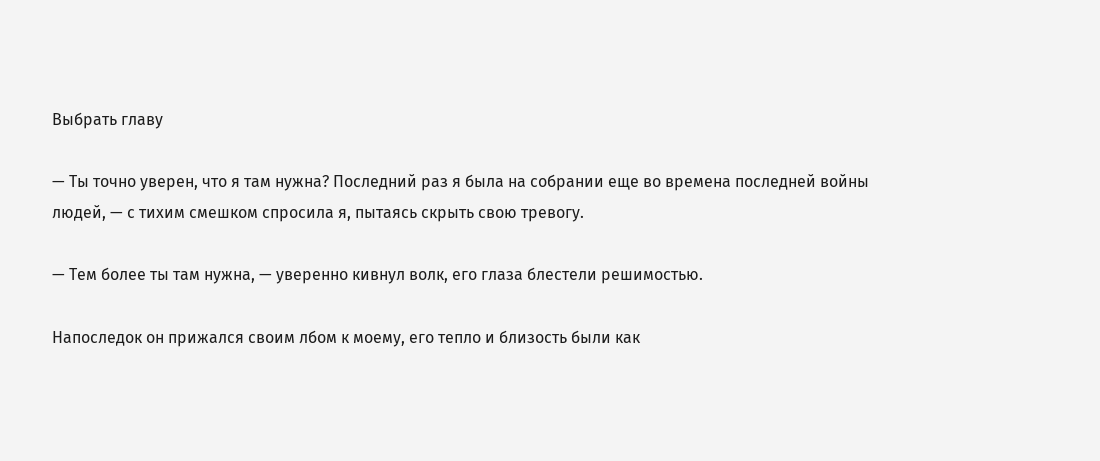Выбрать главу

— Ты точно уверен, что я там нужна? Последний раз я была на собрании еще во времена последней войны людей, — с тихим смешком спросила я, пытаясь скрыть свою тревогу.

— Тем более ты там нужна, — уверенно кивнул волк, его глаза блестели решимостью.

Напоследок он прижался своим лбом к моему, его тепло и близость были как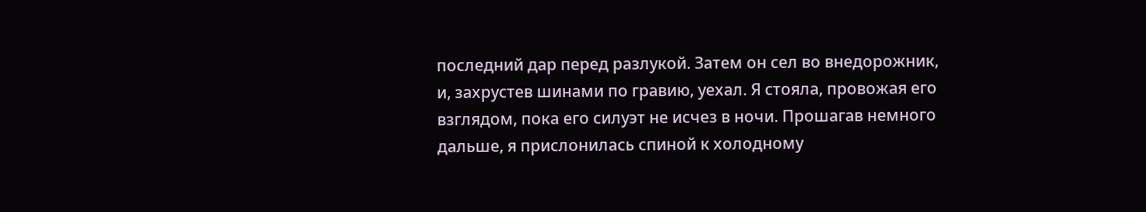последний дар перед разлукой. Затем он сел во внедорожник, и, захрустев шинами по гравию, уехал. Я стояла, провожая его взглядом, пока его силуэт не исчез в ночи. Прошагав немного дальше, я прислонилась спиной к холодному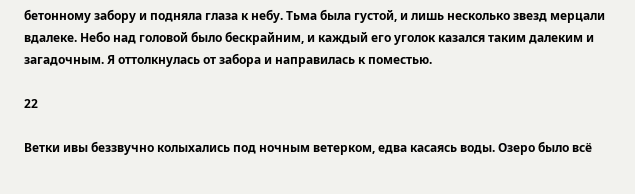бетонному забору и подняла глаза к небу. Тьма была густой, и лишь несколько звезд мерцали вдалеке. Небо над головой было бескрайним, и каждый его уголок казался таким далеким и загадочным. Я оттолкнулась от забора и направилась к поместью.

22

Ветки ивы беззвучно колыхались под ночным ветерком, едва касаясь воды. Озеро было всё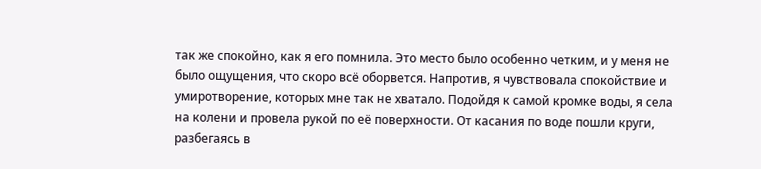так же спокойно, как я его помнила. Это место было особенно четким, и у меня не было ощущения, что скоро всё оборвется. Напротив, я чувствовала спокойствие и умиротворение, которых мне так не хватало. Подойдя к самой кромке воды, я села на колени и провела рукой по её поверхности. От касания по воде пошли круги, разбегаясь в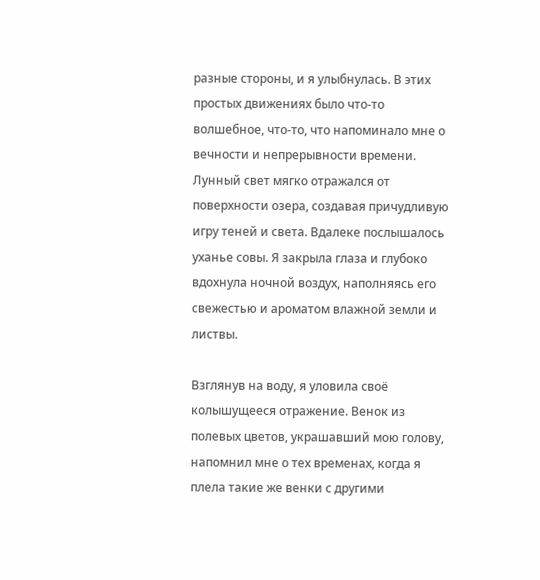разные стороны, и я улыбнулась. В этих простых движениях было что-то волшебное, что-то, что напоминало мне о вечности и непрерывности времени. Лунный свет мягко отражался от поверхности озера, создавая причудливую игру теней и света. Вдалеке послышалось уханье совы. Я закрыла глаза и глубоко вдохнула ночной воздух, наполняясь его свежестью и ароматом влажной земли и листвы.

Взглянув на воду, я уловила своё колышущееся отражение. Венок из полевых цветов, украшавший мою голову, напомнил мне о тех временах, когда я плела такие же венки с другими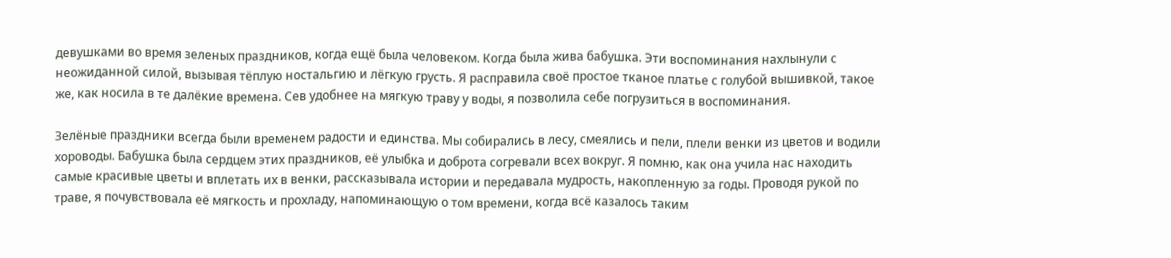девушками во время зеленых праздников, когда ещё была человеком. Когда была жива бабушка. Эти воспоминания нахлынули с неожиданной силой, вызывая тёплую ностальгию и лёгкую грусть. Я расправила своё простое тканое платье с голубой вышивкой, такое же, как носила в те далёкие времена. Сев удобнее на мягкую траву у воды, я позволила себе погрузиться в воспоминания.

Зелёные праздники всегда были временем радости и единства. Мы собирались в лесу, смеялись и пели, плели венки из цветов и водили хороводы. Бабушка была сердцем этих праздников, её улыбка и доброта согревали всех вокруг. Я помню, как она учила нас находить самые красивые цветы и вплетать их в венки, рассказывала истории и передавала мудрость, накопленную за годы. Проводя рукой по траве, я почувствовала её мягкость и прохладу, напоминающую о том времени, когда всё казалось таким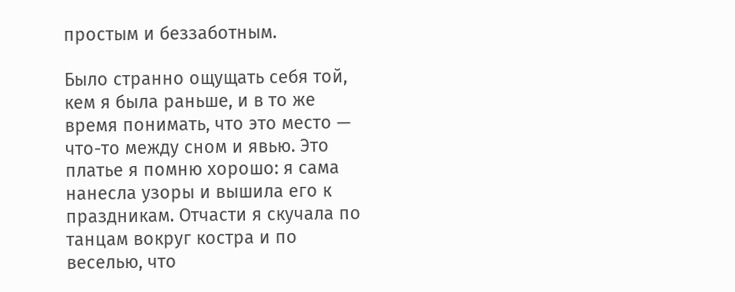простым и беззаботным.

Было странно ощущать себя той, кем я была раньше, и в то же время понимать, что это место — что-то между сном и явью. Это платье я помню хорошо: я сама нанесла узоры и вышила его к праздникам. Отчасти я скучала по танцам вокруг костра и по веселью, что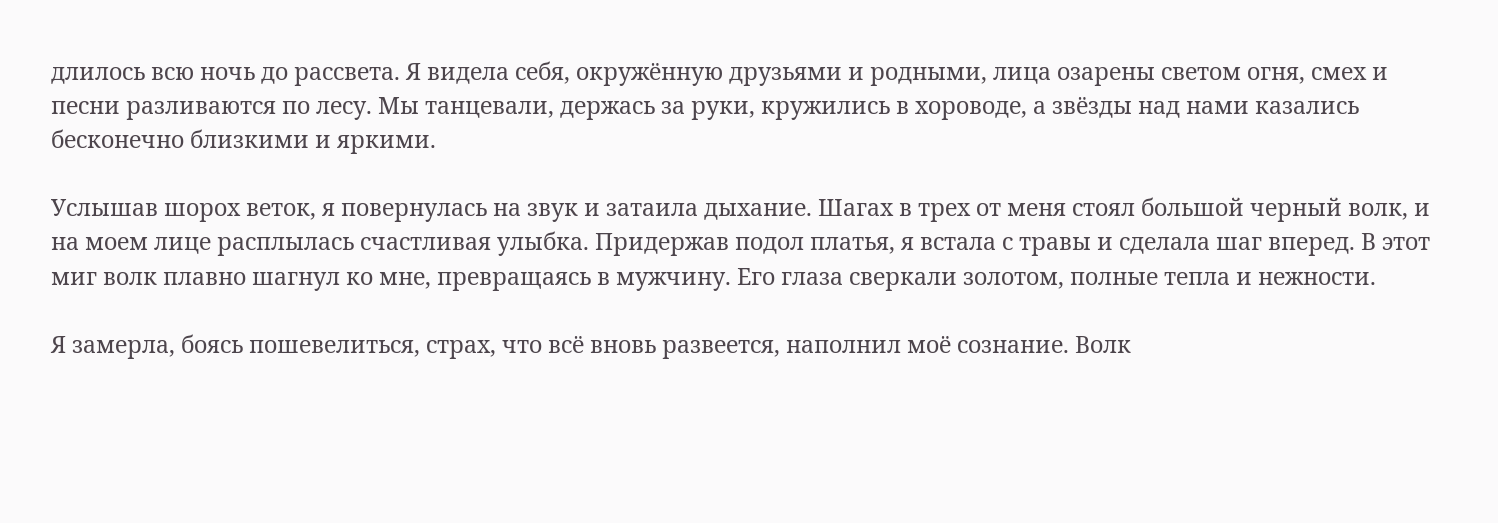длилось всю ночь до рассвета. Я видела себя, окружённую друзьями и родными, лица озарены светом огня, смех и песни разливаются по лесу. Мы танцевали, держась за руки, кружились в хороводе, а звёзды над нами казались бесконечно близкими и яркими.

Услышав шорох веток, я повернулась на звук и затаила дыхание. Шагах в трех от меня стоял большой черный волк, и на моем лице расплылась счастливая улыбка. Придержав подол платья, я встала с травы и сделала шаг вперед. В этот миг волк плавно шагнул ко мне, превращаясь в мужчину. Его глаза сверкали золотом, полные тепла и нежности.

Я замерла, боясь пошевелиться, страх, что всё вновь развеется, наполнил моё сознание. Волк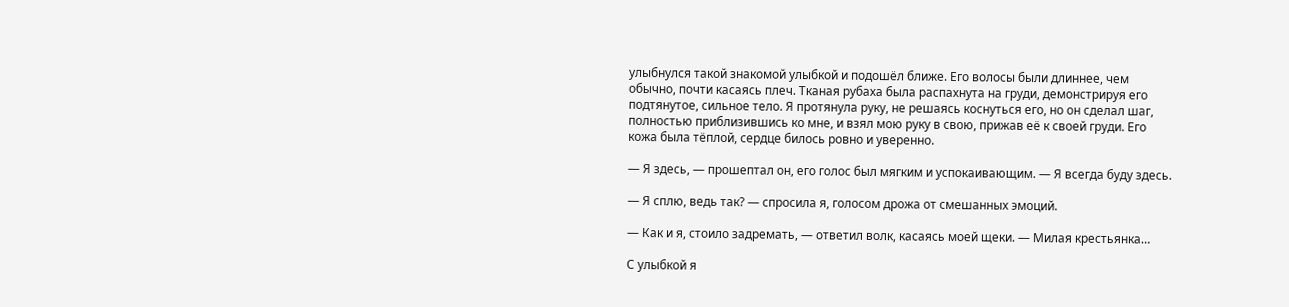улыбнулся такой знакомой улыбкой и подошёл ближе. Его волосы были длиннее, чем обычно, почти касаясь плеч. Тканая рубаха была распахнута на груди, демонстрируя его подтянутое, сильное тело. Я протянула руку, не решаясь коснуться его, но он сделал шаг, полностью приблизившись ко мне, и взял мою руку в свою, прижав её к своей груди. Его кожа была тёплой, сердце билось ровно и уверенно.

— Я здесь, — прошептал он, его голос был мягким и успокаивающим. — Я всегда буду здесь.

— Я сплю, ведь так? — спросила я, голосом дрожа от смешанных эмоций.

— Как и я, стоило задремать, — ответил волк, касаясь моей щеки. — Милая крестьянка…

С улыбкой я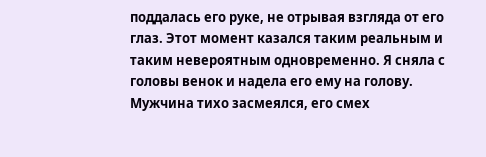поддалась его руке, не отрывая взгляда от его глаз. Этот момент казался таким реальным и таким невероятным одновременно. Я сняла с головы венок и надела его ему на голову. Мужчина тихо засмеялся, его смех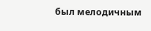был мелодичным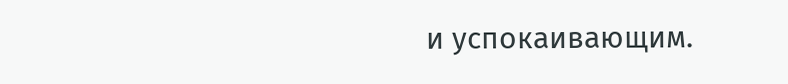и успокаивающим.